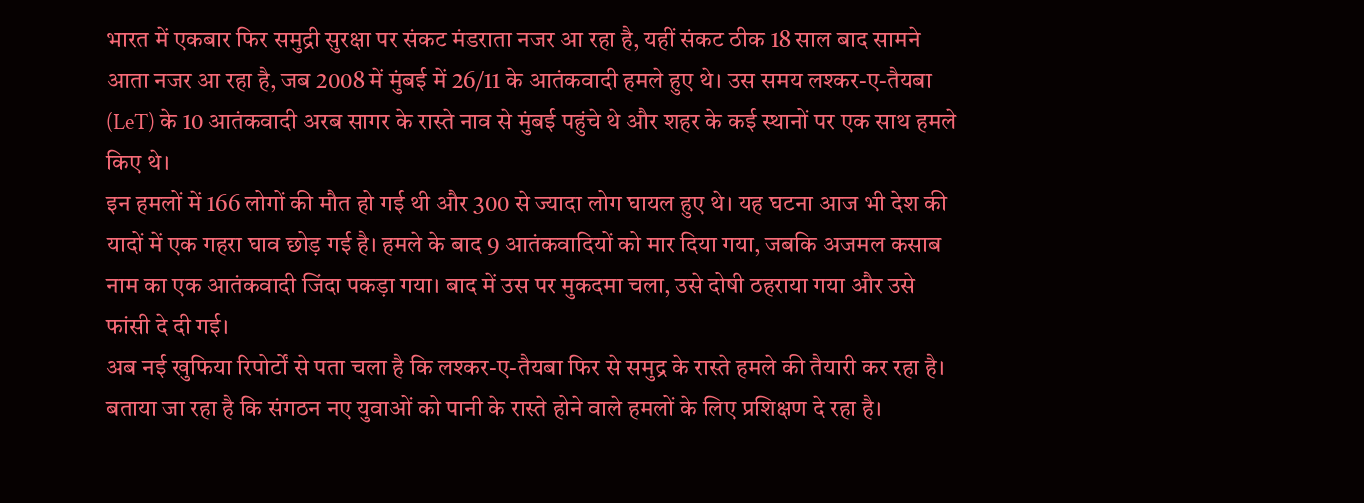भारत में एकबार फिर समुद्री सुरक्षा पर संकट मंडराता नजर आ रहा है, यहीं संकट ठीक 18 साल बाद सामने आता नजर आ रहा है, जब 2008 में मुंबई में 26/11 के आतंकवादी हमले हुए थे। उस समय लश्कर-ए-तैयबा (LeT) के 10 आतंकवादी अरब सागर के रास्ते नाव से मुंबई पहुंचे थे और शहर के कई स्थानों पर एक साथ हमले किए थे।
इन हमलों में 166 लोगों की मौत हो गई थी और 300 से ज्यादा लोग घायल हुए थे। यह घटना आज भी देश की यादों में एक गहरा घाव छोड़ गई है। हमले के बाद 9 आतंकवादियों को मार दिया गया, जबकि अजमल कसाब नाम का एक आतंकवादी जिंदा पकड़ा गया। बाद में उस पर मुकदमा चला, उसे दोषी ठहराया गया और उसे फांसी दे दी गई।
अब नई खुफिया रिपोर्टों से पता चला है कि लश्कर-ए-तैयबा फिर से समुद्र के रास्ते हमले की तैयारी कर रहा है। बताया जा रहा है कि संगठन नए युवाओं को पानी के रास्ते होने वाले हमलों के लिए प्रशिक्षण दे रहा है।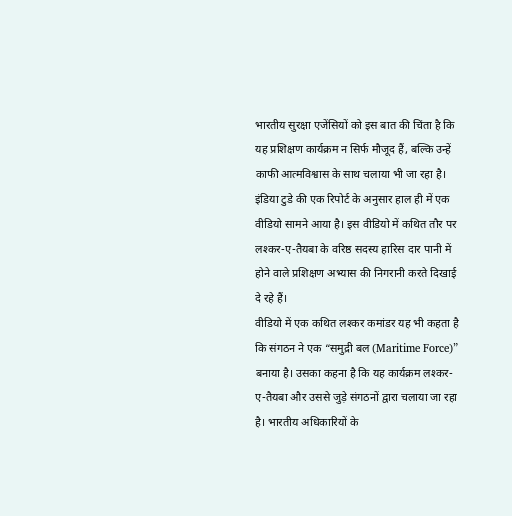भारतीय सुरक्षा एजेंसियों को इस बात की चिंता है कि यह प्रशिक्षण कार्यक्रम न सिर्फ मौजूद हैं, बल्कि उन्हें काफी आत्मविश्वास के साथ चलाया भी जा रहा है।
इंडिया टुडे की एक रिपोर्ट के अनुसार हाल ही में एक वीडियो सामने आया है। इस वीडियो में कथित तौर पर लश्कर-ए-तैयबा के वरिष्ठ सदस्य हारिस दार पानी में होने वाले प्रशिक्षण अभ्यास की निगरानी करते दिखाई दे रहे हैं।
वीडियो में एक कथित लश्कर कमांडर यह भी कहता है कि संगठन ने एक “समुद्री बल (Maritime Force)” बनाया है। उसका कहना है कि यह कार्यक्रम लश्कर-ए-तैयबा और उससे जुड़े संगठनों द्वारा चलाया जा रहा है। भारतीय अधिकारियों के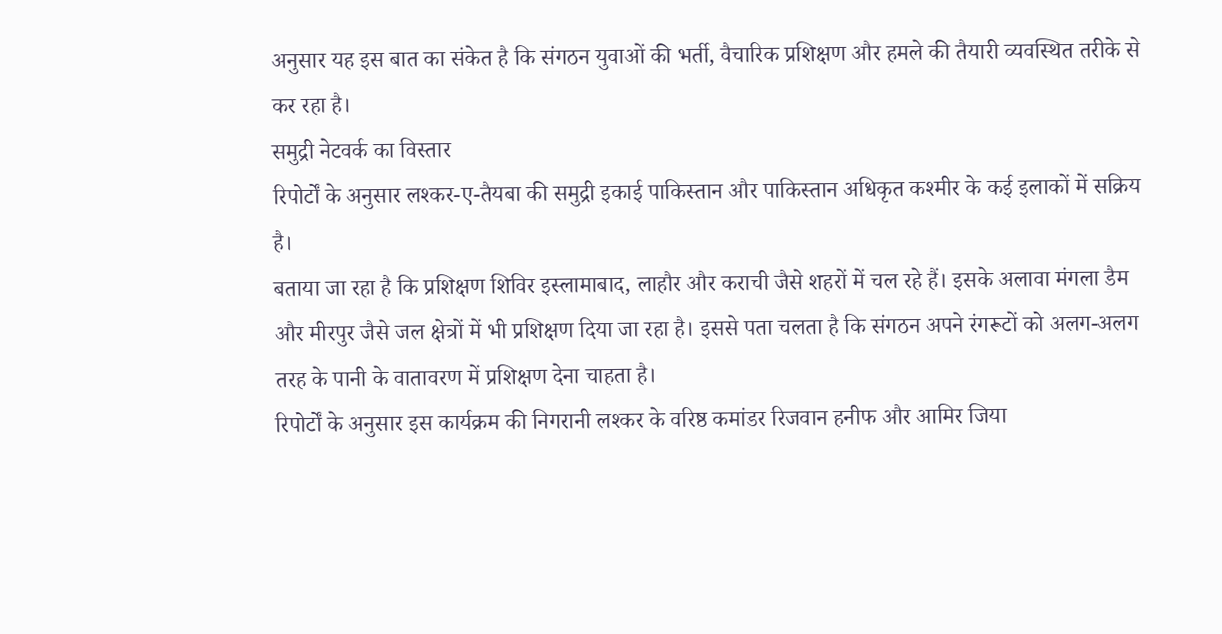अनुसार यह इस बात का संकेत है कि संगठन युवाओं की भर्ती, वैचारिक प्रशिक्षण और हमले की तैयारी व्यवस्थित तरीके से कर रहा है।
समुद्री नेटवर्क का विस्तार
रिपोर्टों के अनुसार लश्कर-ए-तैयबा की समुद्री इकाई पाकिस्तान और पाकिस्तान अधिकृत कश्मीर के कई इलाकों में सक्रिय है।
बताया जा रहा है कि प्रशिक्षण शिविर इस्लामाबाद, लाहौर और कराची जैसे शहरों में चल रहे हैं। इसके अलावा मंगला डैम और मीरपुर जैसे जल क्षेत्रों में भी प्रशिक्षण दिया जा रहा है। इससे पता चलता है कि संगठन अपने रंगरूटों को अलग-अलग तरह के पानी के वातावरण में प्रशिक्षण देना चाहता है।
रिपोर्टों के अनुसार इस कार्यक्रम की निगरानी लश्कर के वरिष्ठ कमांडर रिजवान हनीफ और आमिर जिया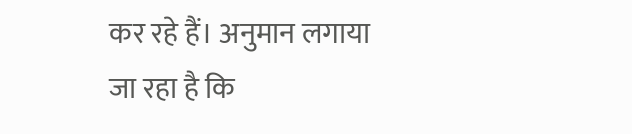कर रहे हैं। अनुमान लगाया जा रहा है कि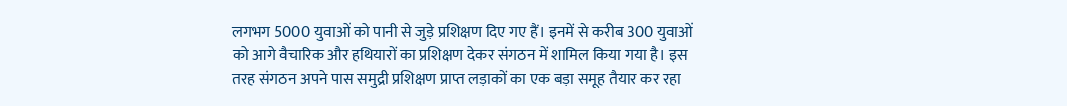लगभग 5000 युवाओं को पानी से जुड़े प्रशिक्षण दिए गए हैं। इनमें से करीब 300 युवाओं को आगे वैचारिक और हथियारों का प्रशिक्षण देकर संगठन में शामिल किया गया है। इस तरह संगठन अपने पास समुद्री प्रशिक्षण प्राप्त लड़ाकों का एक बड़ा समूह तैयार कर रहा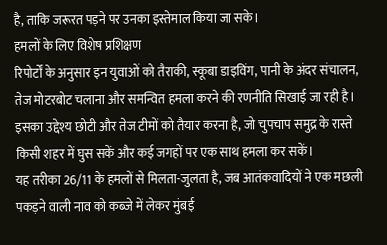है, ताकि जरूरत पड़ने पर उनका इस्तेमाल किया जा सके।
हमलों के लिए विशेष प्रशिक्षण
रिपोर्टों के अनुसार इन युवाओं को तैराकी, स्कूबा डाइविंग, पानी के अंदर संचालन, तेज मोटरबोट चलाना और समन्वित हमला करने की रणनीति सिखाई जा रही है। इसका उद्देश्य छोटी और तेज टीमों को तैयार करना है, जो चुपचाप समुद्र के रास्ते किसी शहर में घुस सकें और कई जगहों पर एक साथ हमला कर सकें।
यह तरीका 26/11 के हमलों से मिलता-जुलता है, जब आतंकवादियों ने एक मछली पकड़ने वाली नाव को कब्जे में लेकर मुंबई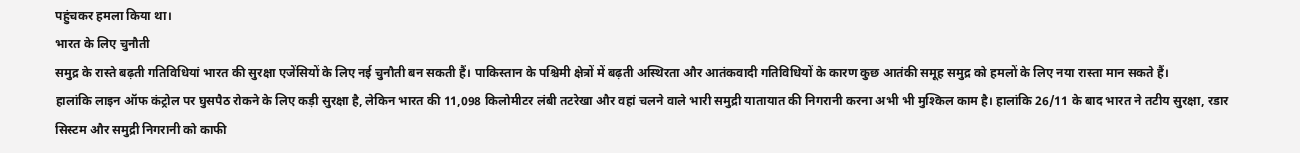पहुंचकर हमला किया था।
भारत के लिए चुनौती
समुद्र के रास्ते बढ़ती गतिविधियां भारत की सुरक्षा एजेंसियों के लिए नई चुनौती बन सकती हैं। पाकिस्तान के पश्चिमी क्षेत्रों में बढ़ती अस्थिरता और आतंकवादी गतिविधियों के कारण कुछ आतंकी समूह समुद्र को हमलों के लिए नया रास्ता मान सकते हैं।
हालांकि लाइन ऑफ कंट्रोल पर घुसपैठ रोकने के लिए कड़ी सुरक्षा है, लेकिन भारत की 11,098 किलोमीटर लंबी तटरेखा और वहां चलने वाले भारी समुद्री यातायात की निगरानी करना अभी भी मुश्किल काम है। हालांकि 26/11 के बाद भारत ने तटीय सुरक्षा, रडार सिस्टम और समुद्री निगरानी को काफी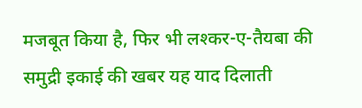मजबूत किया है, फिर भी लश्कर-ए-तैयबा की समुद्री इकाई की खबर यह याद दिलाती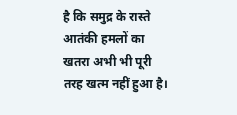है कि समुद्र के रास्ते आतंकी हमलों का खतरा अभी भी पूरी तरह खत्म नहीं हुआ है।